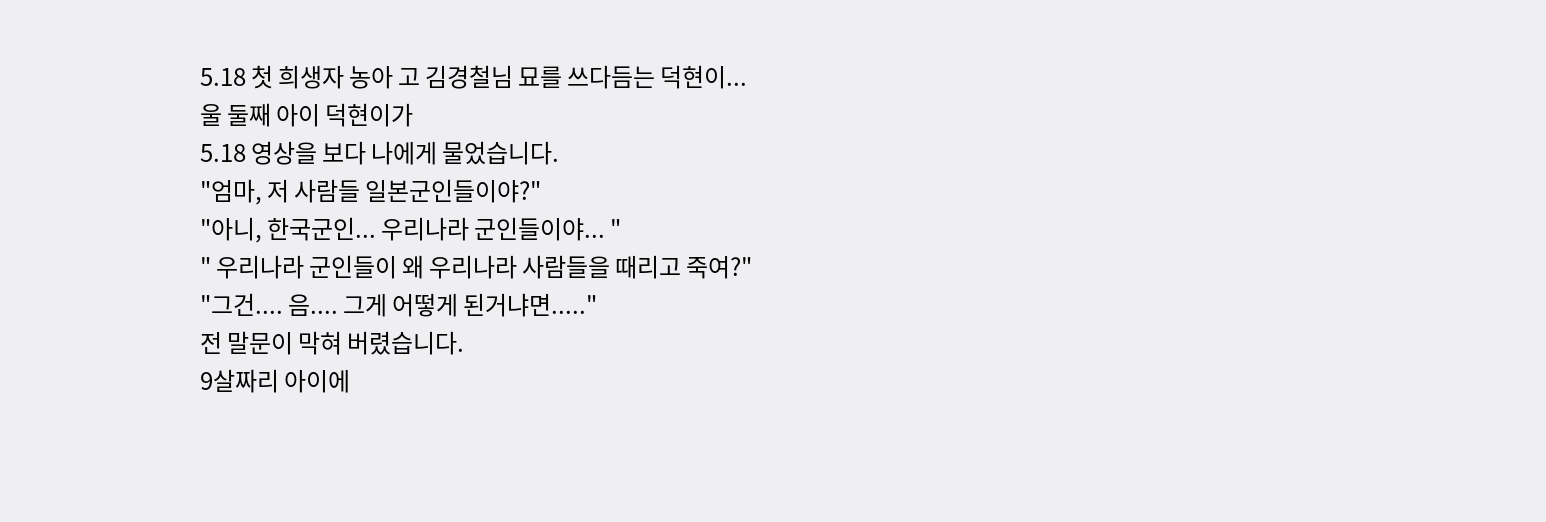5.18 첫 희생자 농아 고 김경철님 묘를 쓰다듬는 덕현이...
울 둘째 아이 덕현이가
5.18 영상을 보다 나에게 물었습니다.
"엄마, 저 사람들 일본군인들이야?"
"아니, 한국군인... 우리나라 군인들이야... "
" 우리나라 군인들이 왜 우리나라 사람들을 때리고 죽여?"
"그건.... 음.... 그게 어떻게 된거냐면....."
전 말문이 막혀 버렸습니다.
9살짜리 아이에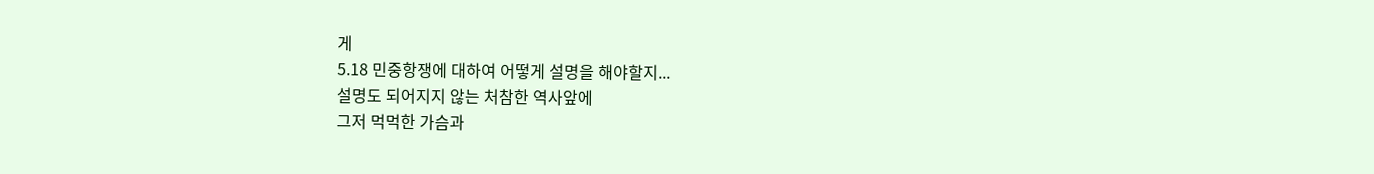게
5.18 민중항쟁에 대하여 어떻게 설명을 해야할지...
설명도 되어지지 않는 처참한 역사앞에
그저 먹먹한 가슴과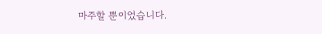마주할 뿐이었습니다.